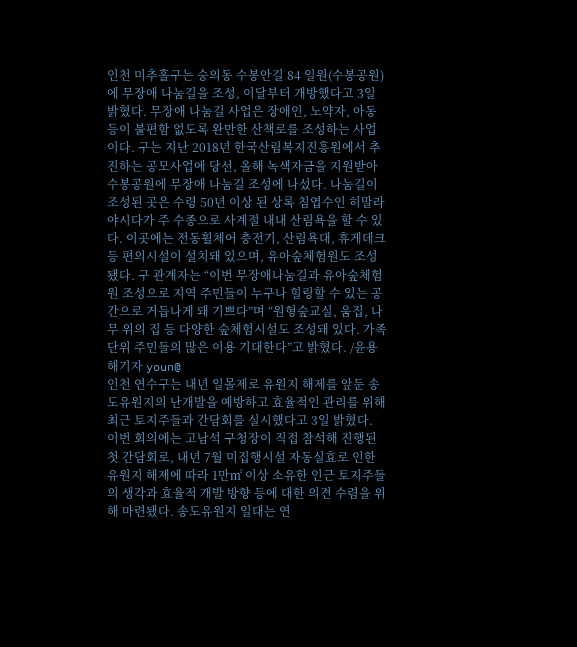인천 미추홀구는 숭의동 수봉안길 84 일원(수봉공원)에 무장애 나눔길을 조성, 이달부터 개방했다고 3일 밝혔다. 무장애 나눔길 사업은 장애인, 노약자, 아동 등이 불편함 없도록 완만한 산책로를 조성하는 사업이다. 구는 지난 2018년 한국산림복지진흥원에서 추진하는 공모사업에 당선, 올해 녹색자금을 지원받아 수봉공원에 무장애 나눔길 조성에 나섰다. 나눔길이 조성된 곳은 수령 50년 이상 된 상록 침엽수인 히말라야시다가 주 수종으로 사계절 내내 산림욕을 할 수 있다. 이곳에는 전동휠체어 충전기, 산림욕대, 휴게데크 등 편의시설이 설치돼 있으며, 유아숲체험원도 조성됐다. 구 관계자는 “이번 무장애나눔길과 유아숲체험원 조성으로 지역 주민들이 누구나 힐링할 수 있는 공간으로 거듭나게 돼 기쁘다”며 “원형숲교실, 움집, 나무 위의 집 등 다양한 숲체험시설도 조성돼 있다. 가족 단위 주민들의 많은 이용 기대한다”고 밝혔다. /윤용해기자 youn@
인천 연수구는 내년 일몰제로 유원지 해제를 앞둔 송도유원지의 난개발을 예방하고 효율적인 관리를 위해 최근 토지주들과 간담회를 실시했다고 3일 밝혔다. 이번 회의에는 고남석 구청장이 직접 참석해 진행된 첫 간담회로, 내년 7월 미집행시설 자동실효로 인한 유원지 해제에 따라 1만㎡ 이상 소유한 인근 토지주들의 생각과 효율적 개발 방향 등에 대한 의견 수렴을 위해 마련됐다. 송도유원지 일대는 연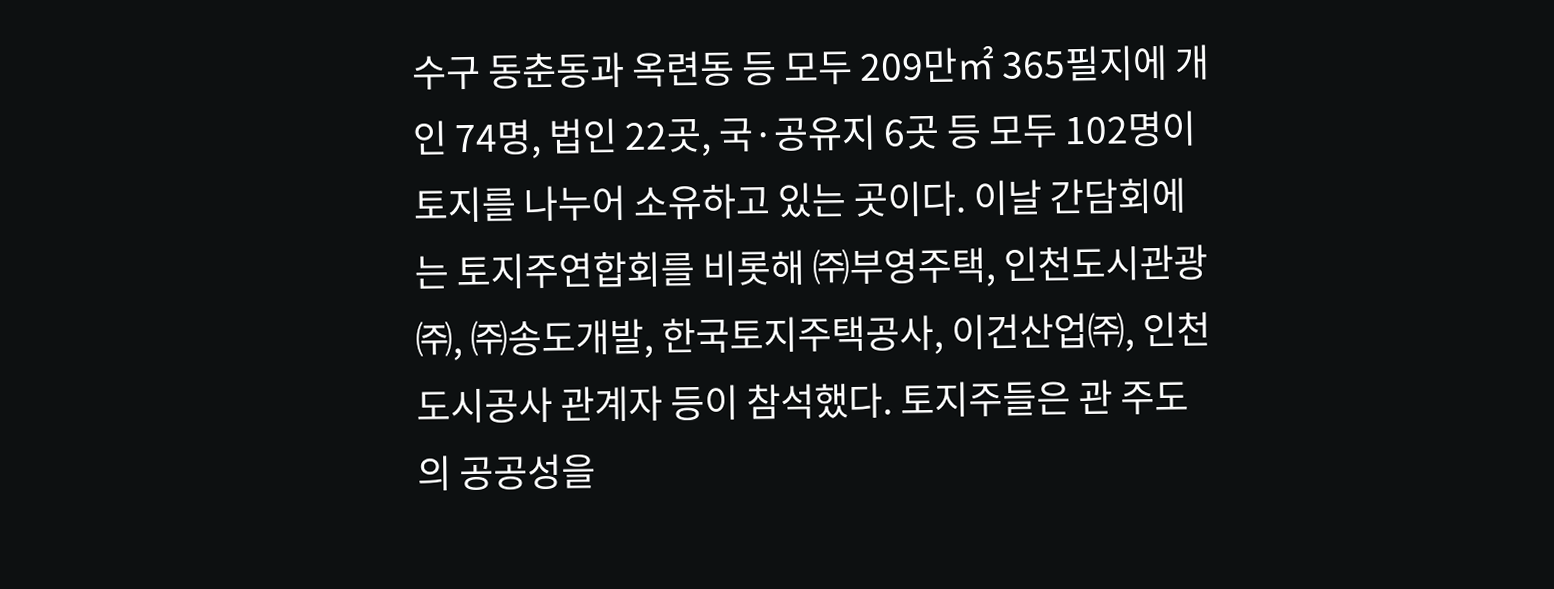수구 동춘동과 옥련동 등 모두 209만㎡ 365필지에 개인 74명, 법인 22곳, 국·공유지 6곳 등 모두 102명이 토지를 나누어 소유하고 있는 곳이다. 이날 간담회에는 토지주연합회를 비롯해 ㈜부영주택, 인천도시관광㈜, ㈜송도개발, 한국토지주택공사, 이건산업㈜, 인천도시공사 관계자 등이 참석했다. 토지주들은 관 주도의 공공성을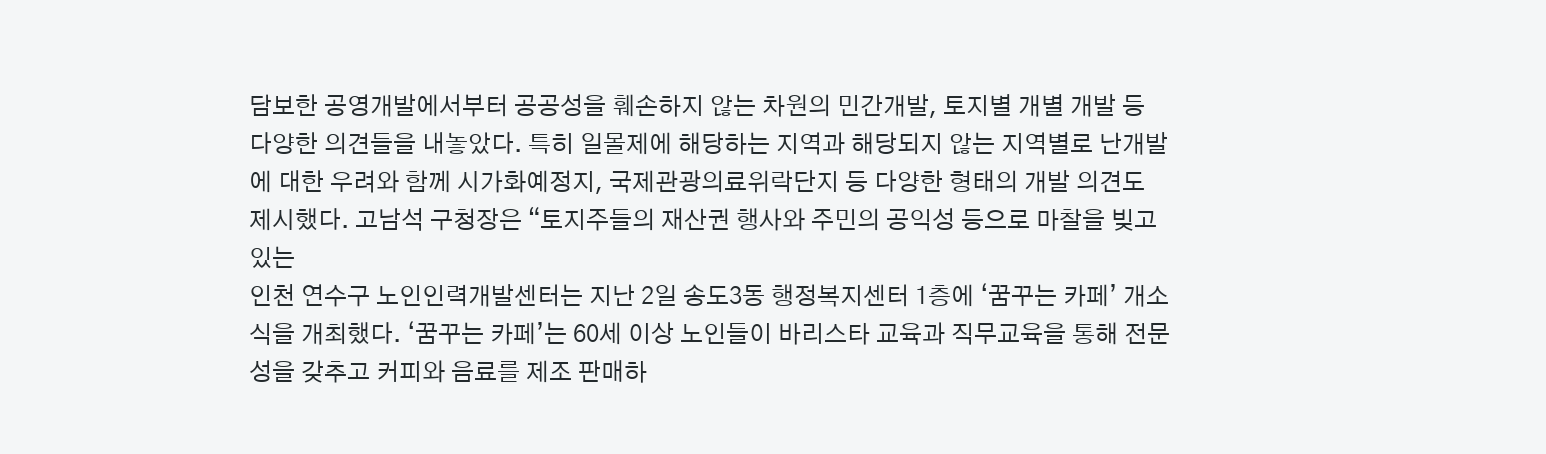담보한 공영개발에서부터 공공성을 훼손하지 않는 차원의 민간개발, 토지별 개별 개발 등 다양한 의견들을 내놓았다. 특히 일몰제에 해당하는 지역과 해당되지 않는 지역별로 난개발에 대한 우려와 함께 시가화예정지, 국제관광의료위락단지 등 다양한 형태의 개발 의견도 제시했다. 고남석 구청장은 “토지주들의 재산권 행사와 주민의 공익성 등으로 마찰을 빚고 있는
인천 연수구 노인인력개발센터는 지난 2일 송도3동 행정복지센터 1층에 ‘꿈꾸는 카페’ 개소식을 개최했다. ‘꿈꾸는 카페’는 60세 이상 노인들이 바리스타 교육과 직무교육을 통해 전문성을 갖추고 커피와 음료를 제조 판매하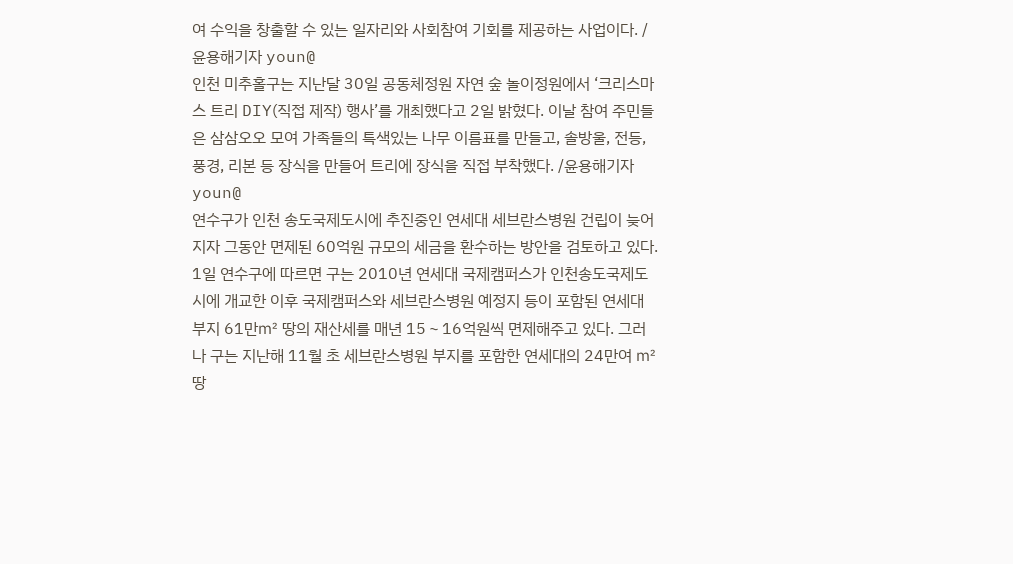여 수익을 창출할 수 있는 일자리와 사회참여 기회를 제공하는 사업이다. /윤용해기자 youn@
인천 미추홀구는 지난달 30일 공동체정원 자연 숲 놀이정원에서 ‘크리스마스 트리 DIY(직접 제작) 행사’를 개최했다고 2일 밝혔다. 이날 참여 주민들은 삼삼오오 모여 가족들의 특색있는 나무 이름표를 만들고, 솔방울, 전등, 풍경, 리본 등 장식을 만들어 트리에 장식을 직접 부착했다. /윤용해기자 youn@
연수구가 인천 송도국제도시에 추진중인 연세대 세브란스병원 건립이 늦어지자 그동안 면제된 60억원 규모의 세금을 환수하는 방안을 검토하고 있다. 1일 연수구에 따르면 구는 2010년 연세대 국제캠퍼스가 인천송도국제도시에 개교한 이후 국제캠퍼스와 세브란스병원 예정지 등이 포함된 연세대 부지 61만㎡ 땅의 재산세를 매년 15∼16억원씩 면제해주고 있다. 그러나 구는 지난해 11월 초 세브란스병원 부지를 포함한 연세대의 24만여 ㎡ 땅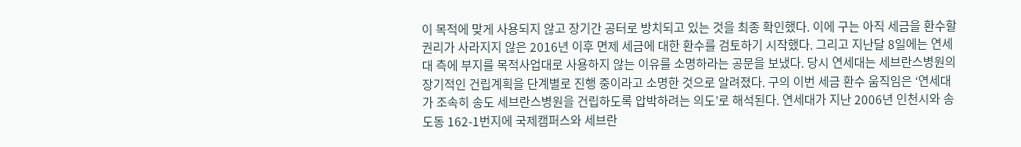이 목적에 맞게 사용되지 않고 장기간 공터로 방치되고 있는 것을 최종 확인했다. 이에 구는 아직 세금을 환수할 권리가 사라지지 않은 2016년 이후 면제 세금에 대한 환수를 검토하기 시작했다. 그리고 지난달 8일에는 연세대 측에 부지를 목적사업대로 사용하지 않는 이유를 소명하라는 공문을 보냈다. 당시 연세대는 세브란스병원의 장기적인 건립계획을 단계별로 진행 중이라고 소명한 것으로 알려졌다. 구의 이번 세금 환수 움직임은 ‘연세대가 조속히 송도 세브란스병원을 건립하도록 압박하려는 의도’로 해석된다. 연세대가 지난 2006년 인천시와 송도동 162-1번지에 국제캠퍼스와 세브란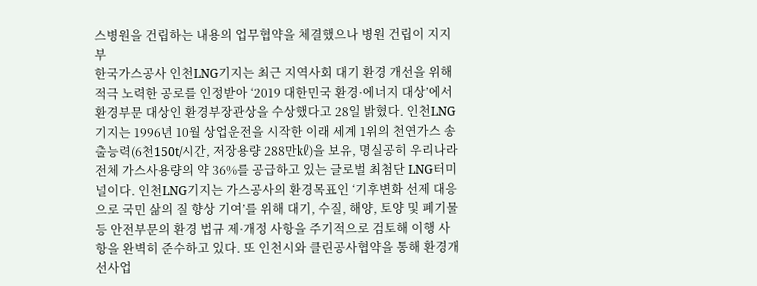스병원을 건립하는 내용의 업무협약을 체결했으나 병원 건립이 지지부
한국가스공사 인천LNG기지는 최근 지역사회 대기 환경 개선을 위해 적극 노력한 공로를 인정받아 ‘2019 대한민국 환경·에너지 대상’에서 환경부문 대상인 환경부장관상을 수상했다고 28일 밝혔다. 인천LNG기지는 1996년 10월 상업운전을 시작한 이래 세계 1위의 천연가스 송출능력(6천150t/시간, 저장용량 288만㎘)을 보유, 명실공히 우리나라 전체 가스사용량의 약 36%를 공급하고 있는 글로벌 최첨단 LNG터미널이다. 인천LNG기지는 가스공사의 환경목표인 ‘기후변화 선제 대응으로 국민 삶의 질 향상 기여’를 위해 대기, 수질, 해양, 토양 및 폐기물 등 안전부문의 환경 법규 제·개정 사항을 주기적으로 검토해 이행 사항을 완벽히 준수하고 있다. 또 인천시와 클린공사협약을 통해 환경개선사업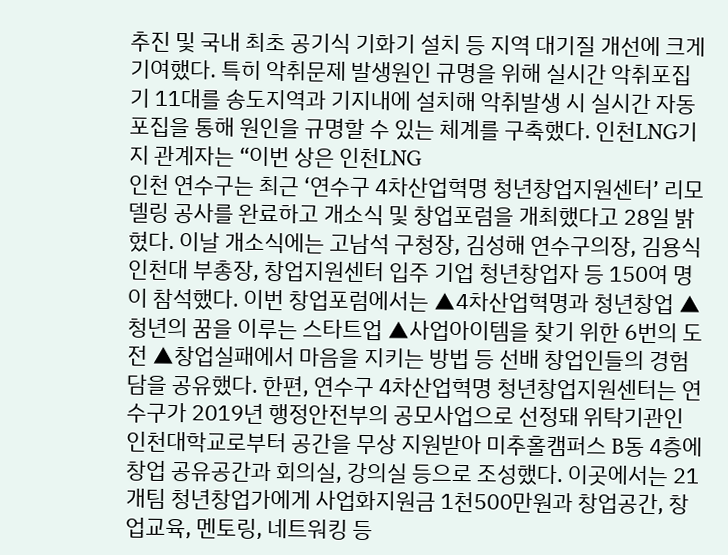추진 및 국내 최초 공기식 기화기 설치 등 지역 대기질 개선에 크게 기여했다. 특히 악취문제 발생원인 규명을 위해 실시간 악취포집기 11대를 송도지역과 기지내에 설치해 악취발생 시 실시간 자동 포집을 통해 원인을 규명할 수 있는 체계를 구축했다. 인천LNG기지 관계자는 “이번 상은 인천LNG
인천 연수구는 최근 ‘연수구 4차산업혁명 청년창업지원센터’ 리모델링 공사를 완료하고 개소식 및 창업포럼을 개최했다고 28일 밝혔다. 이날 개소식에는 고남석 구청장, 김성해 연수구의장, 김용식 인천대 부총장, 창업지원센터 입주 기업 청년창업자 등 150여 명이 참석했다. 이번 창업포럼에서는 ▲4차산업혁명과 청년창업 ▲청년의 꿈을 이루는 스타트업 ▲사업아이템을 찾기 위한 6번의 도전 ▲창업실패에서 마음을 지키는 방법 등 선배 창업인들의 경험담을 공유했다. 한편, 연수구 4차산업혁명 청년창업지원센터는 연수구가 2019년 행정안전부의 공모사업으로 선정돼 위탁기관인 인천대학교로부터 공간을 무상 지원받아 미추홀캠퍼스 B동 4층에 창업 공유공간과 회의실, 강의실 등으로 조성했다. 이곳에서는 21개팀 청년창업가에게 사업화지원금 1천500만원과 창업공간, 창업교육, 멘토링, 네트워킹 등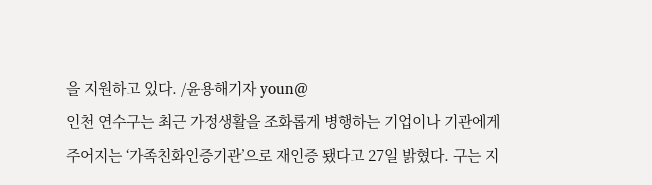을 지원하고 있다. /윤용해기자 youn@
인천 연수구는 최근 가정생활을 조화롭게 병행하는 기업이나 기관에게 주어지는 ‘가족친화인증기관’으로 재인증 됐다고 27일 밝혔다. 구는 지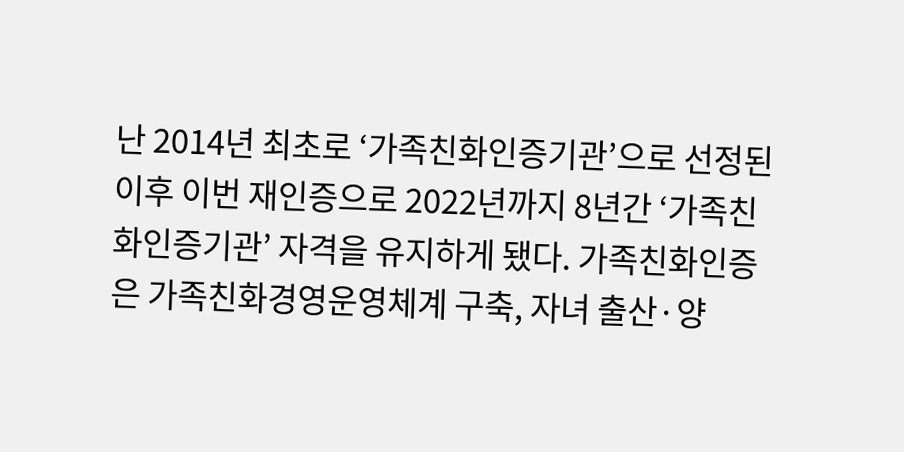난 2014년 최초로 ‘가족친화인증기관’으로 선정된 이후 이번 재인증으로 2022년까지 8년간 ‘가족친화인증기관’ 자격을 유지하게 됐다. 가족친화인증은 가족친화경영운영체계 구축, 자녀 출산·양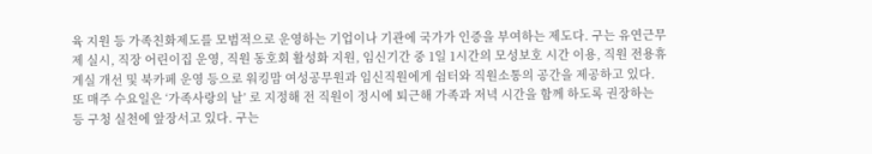육 지원 등 가족친화제도를 모범적으로 운영하는 기업이나 기관에 국가가 인증을 부여하는 제도다. 구는 유연근무제 실시, 직장 어린이집 운영, 직원 동호회 활성화 지원, 임신기간 중 1일 1시간의 모성보호 시간 이용, 직원 전용휴게실 개선 및 북카페 운영 등으로 워킹맘 여성공무원과 임신직원에게 쉼터와 직원소통의 공간을 제공하고 있다. 또 매주 수요일은 ‘가족사랑의 날’ 로 지정해 전 직원이 정시에 퇴근해 가족과 저녁 시간을 함께 하도록 권장하는 등 구청 실천에 앞장서고 있다. 구는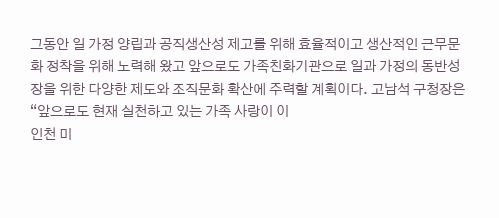그동안 일 가정 양립과 공직생산성 제고를 위해 효율적이고 생산적인 근무문화 정착을 위해 노력해 왔고 앞으로도 가족친화기관으로 일과 가정의 동반성장을 위한 다양한 제도와 조직문화 확산에 주력할 계획이다. 고남석 구청장은 “앞으로도 현재 실천하고 있는 가족 사랑이 이
인천 미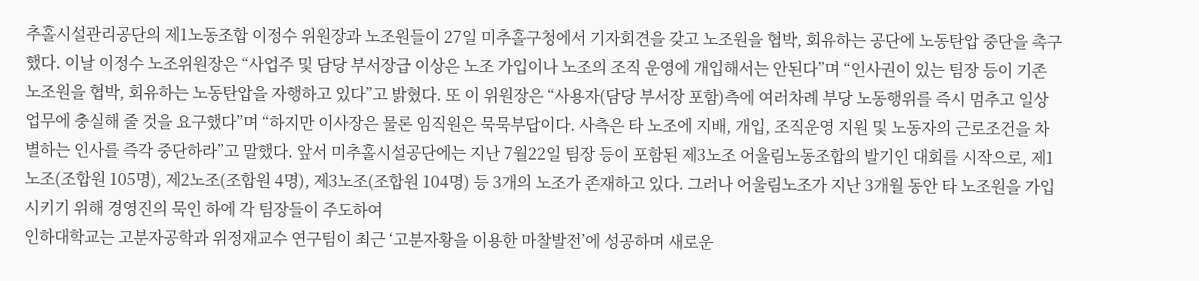추홀시설관리공단의 제1노동조합 이정수 위원장과 노조원들이 27일 미추홀구청에서 기자회견을 갖고 노조원을 협박, 회유하는 공단에 노동탄압 중단을 촉구했다. 이날 이정수 노조위원장은 “사업주 및 담당 부서장급 이상은 노조 가입이나 노조의 조직 운영에 개입해서는 안된다”며 “인사권이 있는 팀장 등이 기존 노조원을 협박, 회유하는 노동탄압을 자행하고 있다”고 밝혔다. 또 이 위원장은 “사용자(담당 부서장 포함)측에 여러차례 부당 노동행위를 즉시 멈추고 일상 업무에 충실해 줄 것을 요구했다”며 “하지만 이사장은 물론 임직원은 묵묵부답이다. 사측은 타 노조에 지배, 개입, 조직운영 지원 및 노동자의 근로조건을 차별하는 인사를 즉각 중단하라”고 말했다. 앞서 미추홀시설공단에는 지난 7월22일 팀장 등이 포함된 제3노조 어울림노동조합의 발기인 대회를 시작으로, 제1노조(조합원 105명), 제2노조(조합원 4명), 제3노조(조합원 104명) 등 3개의 노조가 존재하고 있다. 그러나 어울림노조가 지난 3개월 동안 타 노조원을 가입시키기 위해 경영진의 묵인 하에 각 팀장들이 주도하여
인하대학교는 고분자공학과 위정재교수 연구팀이 최근 ‘고분자황을 이용한 마찰발전’에 성공하며 새로운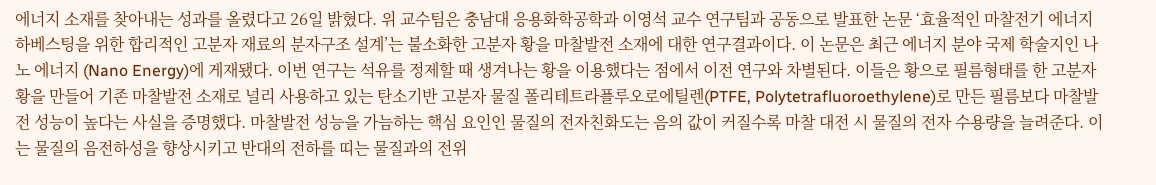에너지 소재를 찾아내는 성과를 올렸다고 26일 밝혔다. 위 교수팀은 충남대 응용화학공학과 이영석 교수 연구팀과 공동으로 발표한 논문 ‘효율적인 마찰전기 에너지 하베스팅을 위한 합리적인 고분자 재료의 분자구조 설계’는 불소화한 고분자 황을 마찰발전 소재에 대한 연구결과이다. 이 논문은 최근 에너지 분야 국제 학술지인 나노 에너지 (Nano Energy)에 게재됐다. 이번 연구는 석유를 정제할 때 생겨나는 황을 이용했다는 점에서 이전 연구와 차별된다. 이들은 황으로 필름형태를 한 고분자황을 만들어 기존 마찰발전 소재로 널리 사용하고 있는 탄소기반 고분자 물질 폴리테트라플루오로에틸렌(PTFE, Polytetrafluoroethylene)로 만든 필름보다 마찰발전 성능이 높다는 사실을 증명했다. 마찰발전 성능을 가늠하는 핵심 요인인 물질의 전자친화도는 음의 값이 커질수록 마찰 대전 시 물질의 전자 수용량을 늘려준다. 이는 물질의 음전하성을 향상시키고 반대의 전하를 띠는 물질과의 전위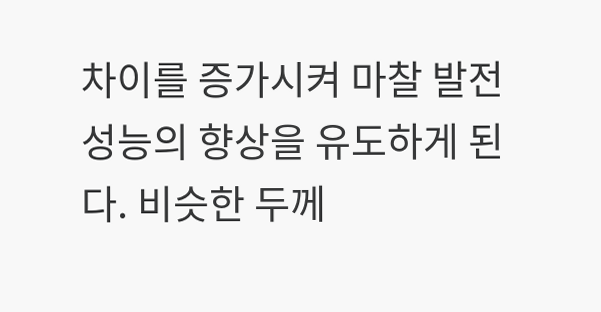차이를 증가시켜 마찰 발전 성능의 향상을 유도하게 된다. 비슷한 두께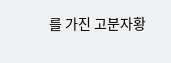를 가진 고분자황